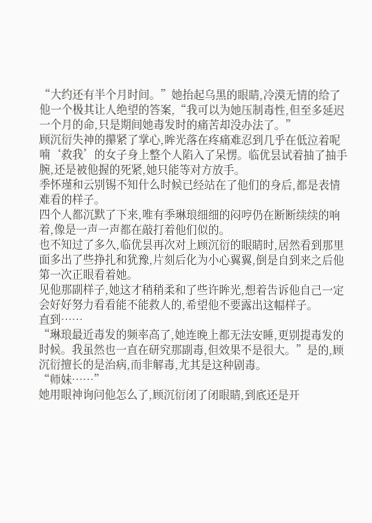“大约还有半个月时间。”她抬起乌黑的眼睛,冷漠无情的给了他一个极其让人绝望的答案,“我可以为她压制毒性,但至多延迟一个月的命,只是期间她毒发时的痛苦却没办法了。”
顾沉衍失神的攥紧了掌心,眸光落在疼痛难忍到几乎在低泣着呢喃‘救我’的女子身上整个人陷入了呆愣。临优昙试着抽了抽手腕,还是被他握的死紧,她只能等对方放手。
季怀瑾和云别锡不知什么时候已经站在了他们的身后,都是表情难看的样子。
四个人都沉默了下来,唯有季琳琅细细的闷哼仍在断断续续的响着,像是一声一声都在敲打着他们似的。
也不知过了多久,临优昙再次对上顾沉衍的眼睛时,居然看到那里面多出了些挣扎和犹豫,片刻后化为小心翼翼,倒是自到来之后他第一次正眼看着她。
见他那副样子,她这才稍稍柔和了些许眸光,想着告诉他自己一定会好好努力看看能不能救人的,希望他不要露出这幅样子。
直到……
“琳琅最近毒发的频率高了,她连晚上都无法安睡,更别提毒发的时候。我虽然也一直在研究那副毒,但效果不是很大。”是的,顾沉衍擅长的是治病,而非解毒,尤其是这种剧毒。
“师妹……”
她用眼神询问他怎么了,顾沉衍闭了闭眼睛,到底还是开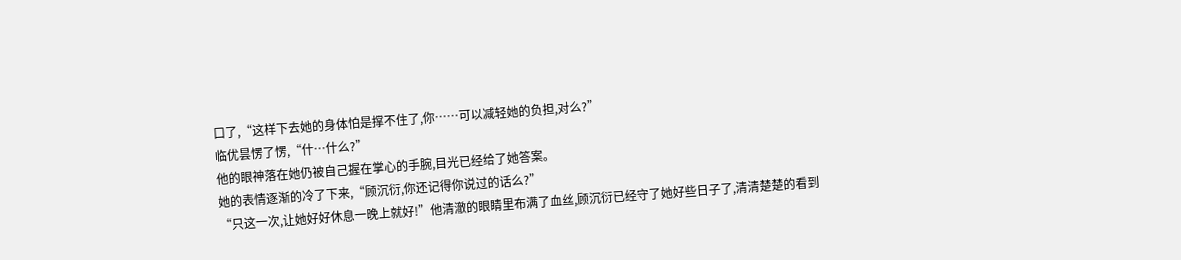口了,“这样下去她的身体怕是撑不住了,你……可以减轻她的负担,对么?”
临优昙愣了愣,“什…什么?”
他的眼神落在她仍被自己握在掌心的手腕,目光已经给了她答案。
她的表情逐渐的冷了下来,“顾沉衍,你还记得你说过的话么?”
“只这一次,让她好好休息一晚上就好!”他清澈的眼睛里布满了血丝,顾沉衍已经守了她好些日子了,清清楚楚的看到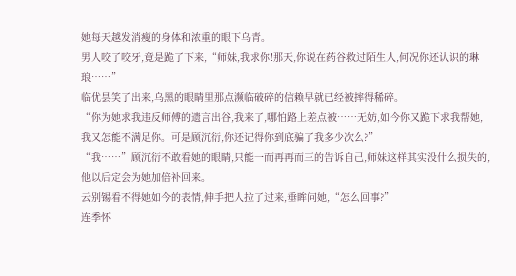她每天越发消瘦的身体和浓重的眼下乌青。
男人咬了咬牙,竟是跪了下来,“师妹,我求你!那天,你说在药谷救过陌生人,何况你还认识的琳琅……”
临优昙笑了出来,乌黑的眼睛里那点濒临破碎的信赖早就已经被摔得稀碎。
“你为她求我违反师傅的遗言出谷,我来了,哪怕路上差点被……无妨,如今你又跪下求我帮她,我又怎能不满足你。可是顾沉衍,你还记得你到底骗了我多少次么?”
“我……”顾沉衍不敢看她的眼睛,只能一而再再而三的告诉自己,师妹这样其实没什么损失的,他以后定会为她加倍补回来。
云别锡看不得她如今的表情,伸手把人拉了过来,垂眸问她,“怎么回事?”
连季怀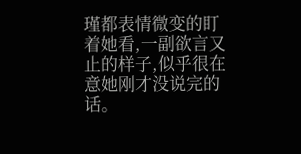瑾都表情微变的盯着她看,一副欲言又止的样子,似乎很在意她刚才没说完的话。